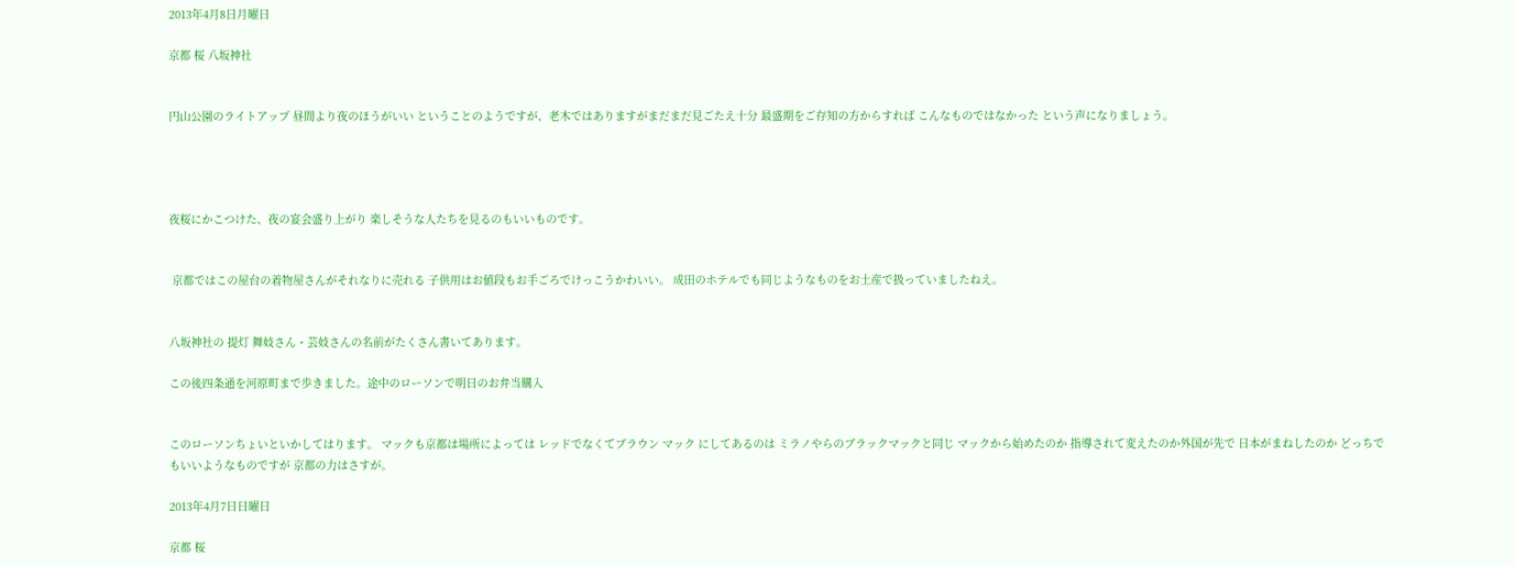2013年4月8日月曜日

京都 桜 八坂神社


円山公園のライトアップ 昼間より夜のほうがいい ということのようですが、老木ではありますがまだまだ見ごたえ十分 最盛期をご存知の方からすれば こんなものではなかった という声になりましょう。




夜桜にかこつけた、夜の宴会盛り上がり 楽しそうな人たちを見るのもいいものです。


 京都ではこの屋台の着物屋さんがそれなりに売れる 子供用はお値段もお手ごろでけっこうかわいい。 成田のホテルでも同じようなものをお土産で扱っていましたねえ。


八坂神社の 提灯 舞妓さん・芸妓さんの名前がたくさん書いてあります。

この後四条通を河原町まで歩きました。途中のローソンで明日のお弁当購入


このローソンちょいといかしてはります。 マックも京都は場所によっては レッドでなくてブラウン マック にしてあるのは ミラノやらのブラックマックと同じ マックから始めたのか 指導されて変えたのか外国が先で 日本がまねしたのか どっちでもいいようなものですが 京都の力はさすが。

2013年4月7日日曜日

京都 桜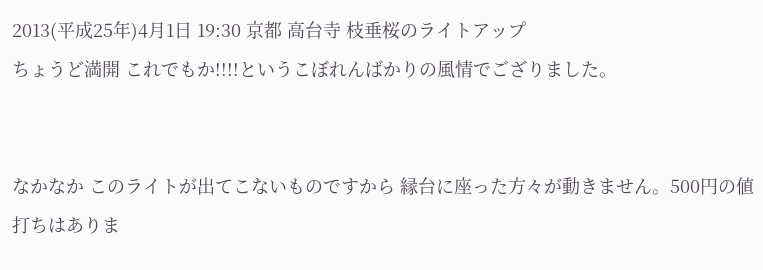2013(平成25年)4月1日 19:30 京都 高台寺 枝垂桜のライトアップ
ちょうど満開 これでもか!!!!というこぼれんばかりの風情でござりました。


なかなか このライトが出てこないものですから 縁台に座った方々が動きません。500円の値打ちはありま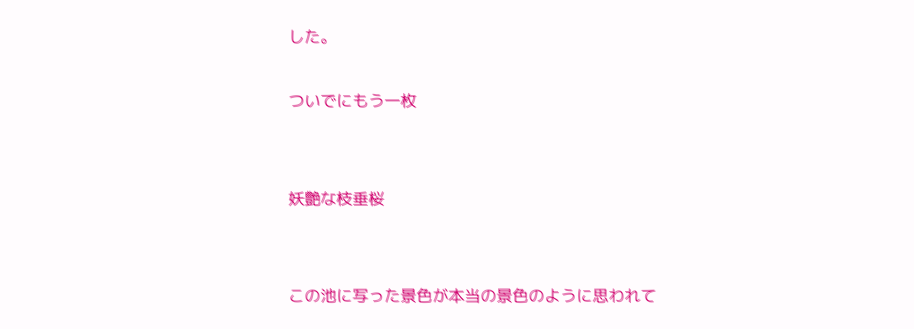した。

ついでにもう一枚


妖艶な枝垂桜


この池に写った景色が本当の景色のように思われて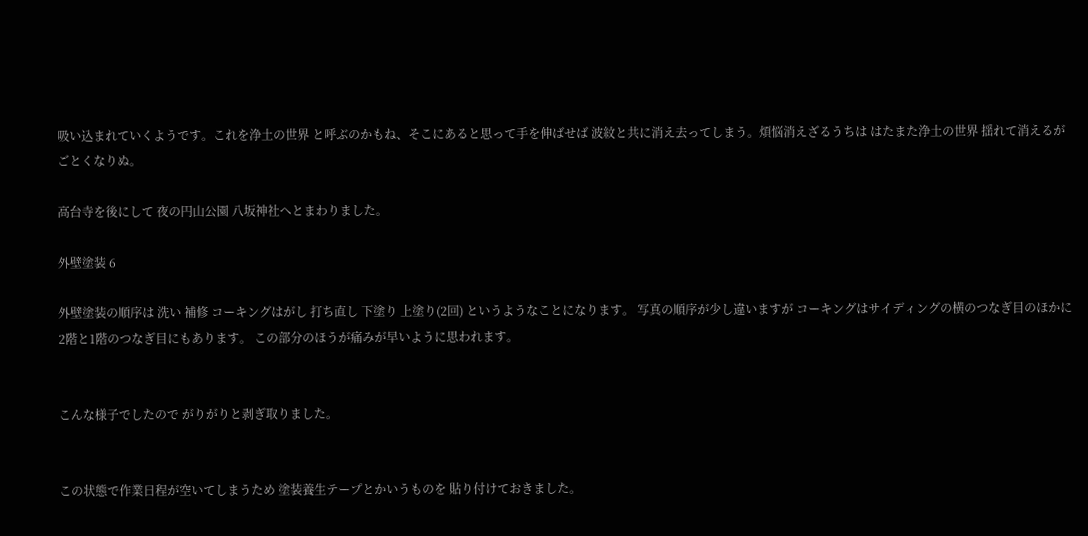吸い込まれていくようです。これを浄土の世界 と呼ぶのかもね、そこにあると思って手を伸ばせば 波紋と共に消え去ってしまう。煩悩消えざるうちは はたまた浄土の世界 揺れて消えるがごとくなりぬ。

高台寺を後にして 夜の円山公園 八坂神社へとまわりました。

外壁塗装 6

外壁塗装の順序は 洗い 補修 コーキングはがし 打ち直し 下塗り 上塗り(2回) というようなことになります。 写真の順序が少し違いますが コーキングはサイディングの横のつなぎ目のほかに 2階と1階のつなぎ目にもあります。 この部分のほうが痛みが早いように思われます。


こんな様子でしたので がりがりと剥ぎ取りました。


この状態で作業日程が空いてしまうため 塗装養生テープとかいうものを 貼り付けておきました。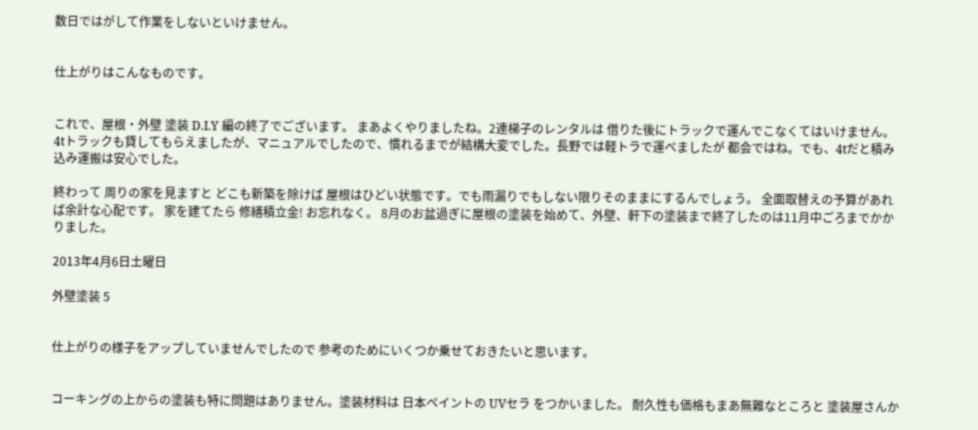数日ではがして作業をしないといけません。


仕上がりはこんなものです。


これで、屋根・外壁 塗装 D.I.Y 編の終了でございます。 まあよくやりましたね。2連梯子のレンタルは 借りた後にトラックで運んでこなくてはいけません。4tトラックも貸してもらえましたが、マニュアルでしたので、慣れるまでが結構大変でした。長野では軽トラで運べましたが 都会ではね。でも、4tだと積み込み運搬は安心でした。

終わって 周りの家を見ますと どこも新築を除けば 屋根はひどい状態です。でも雨漏りでもしない限りそのままにするんでしょう。 全面取替えの予算があれば余計な心配です。 家を建てたら 修繕積立金! お忘れなく。 8月のお盆過ぎに屋根の塗装を始めて、外壁、軒下の塗装まで終了したのは11月中ごろまでかかりました。

2013年4月6日土曜日

外壁塗装 5


仕上がりの様子をアップしていませんでしたので 参考のためにいくつか乗せておきたいと思います。


コーキングの上からの塗装も特に問題はありません。塗装材料は 日本ペイントの UVセラ をつかいました。 耐久性も価格もまあ無難なところと 塗装屋さんか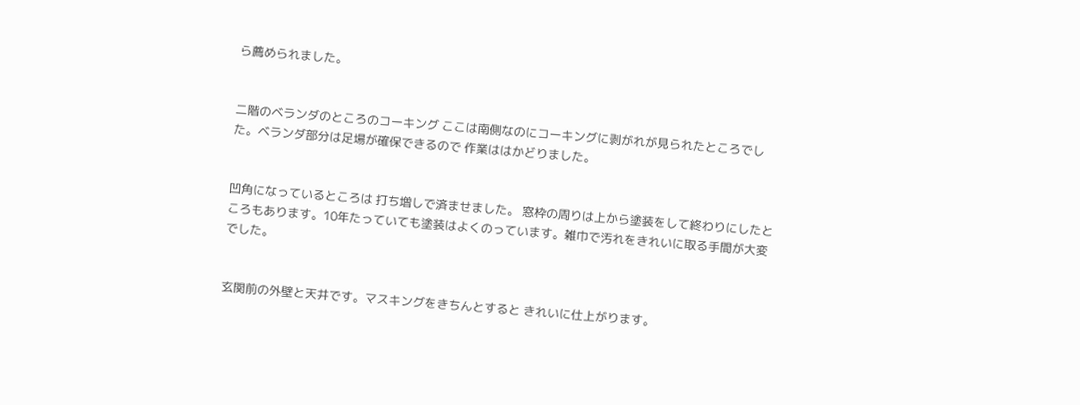ら薦められました。


二階のベランダのところのコーキング ここは南側なのにコーキングに剥がれが見られたところでした。ベランダ部分は足場が確保できるので 作業ははかどりました。


凹角になっているところは 打ち増しで済ませました。 窓枠の周りは上から塗装をして終わりにしたところもあります。10年たっていても塗装はよくのっています。雑巾で汚れをきれいに取る手間が大変でした。


玄関前の外壁と天井です。マスキングをきちんとすると きれいに仕上がります。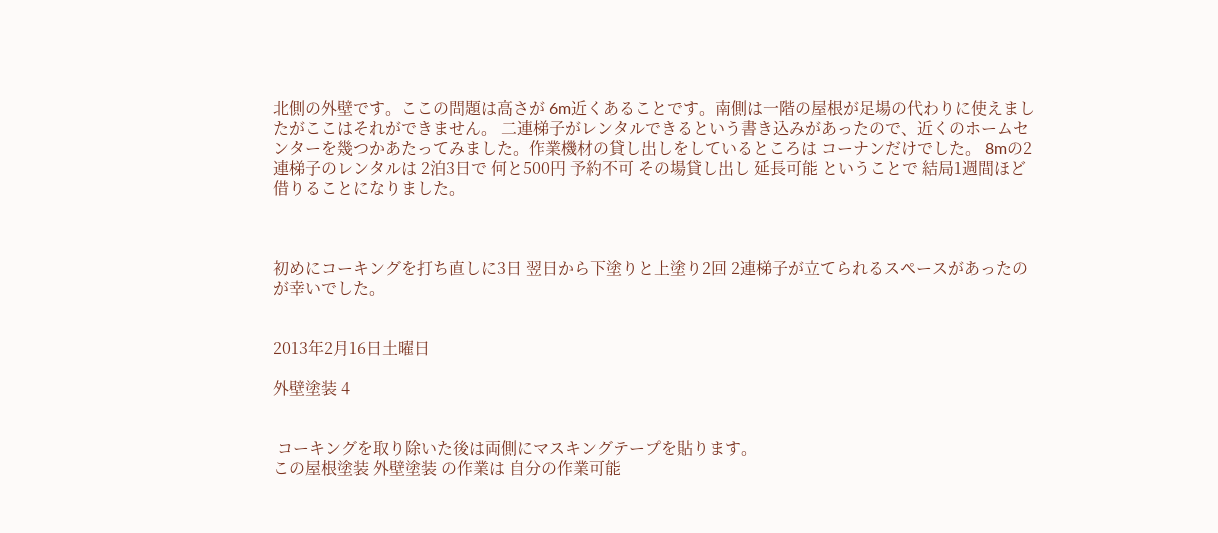北側の外壁です。ここの問題は高さが 6m近くあることです。南側は一階の屋根が足場の代わりに使えましたがここはそれができません。 二連梯子がレンタルできるという書き込みがあったので、近くのホームセンターを幾つかあたってみました。作業機材の貸し出しをしているところは コーナンだけでした。 8mの2連梯子のレンタルは 2泊3日で 何と500円 予約不可 その場貸し出し 延長可能 ということで 結局1週間ほど借りることになりました。



初めにコーキングを打ち直しに3日 翌日から下塗りと上塗り2回 2連梯子が立てられるスペースがあったのが幸いでした。


2013年2月16日土曜日

外壁塗装 4


 コーキングを取り除いた後は両側にマスキングテープを貼ります。
この屋根塗装 外壁塗装 の作業は 自分の作業可能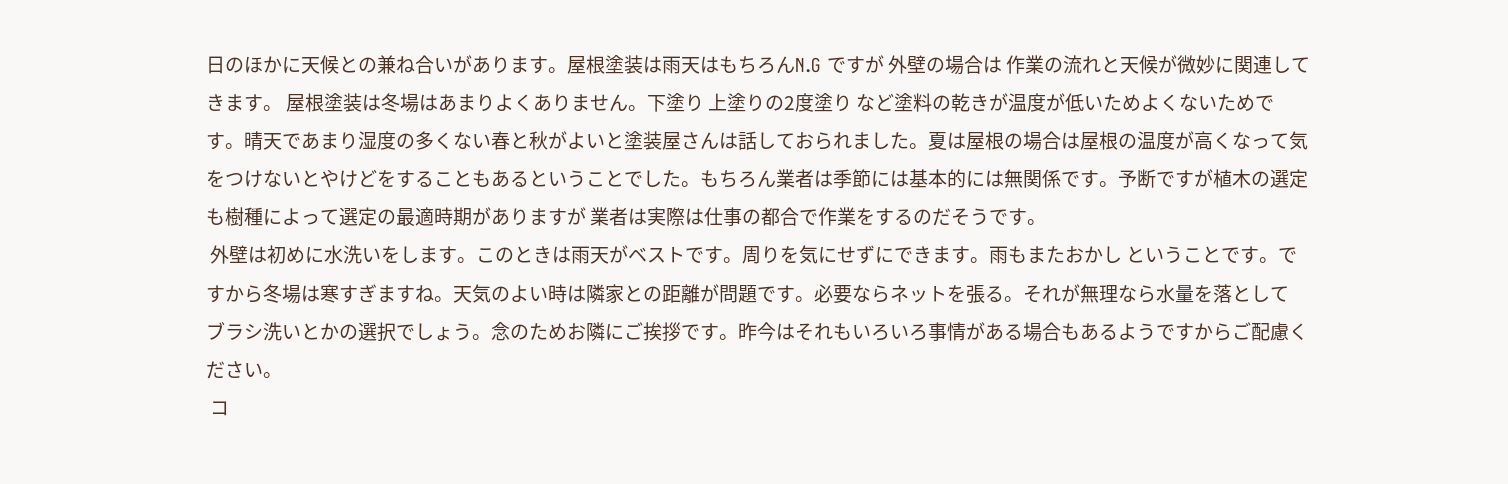日のほかに天候との兼ね合いがあります。屋根塗装は雨天はもちろんN.G ですが 外壁の場合は 作業の流れと天候が微妙に関連してきます。 屋根塗装は冬場はあまりよくありません。下塗り 上塗りの2度塗り など塗料の乾きが温度が低いためよくないためです。晴天であまり湿度の多くない春と秋がよいと塗装屋さんは話しておられました。夏は屋根の場合は屋根の温度が高くなって気をつけないとやけどをすることもあるということでした。もちろん業者は季節には基本的には無関係です。予断ですが植木の選定も樹種によって選定の最適時期がありますが 業者は実際は仕事の都合で作業をするのだそうです。
 外壁は初めに水洗いをします。このときは雨天がベストです。周りを気にせずにできます。雨もまたおかし ということです。ですから冬場は寒すぎますね。天気のよい時は隣家との距離が問題です。必要ならネットを張る。それが無理なら水量を落として ブラシ洗いとかの選択でしょう。念のためお隣にご挨拶です。昨今はそれもいろいろ事情がある場合もあるようですからご配慮ください。
 コ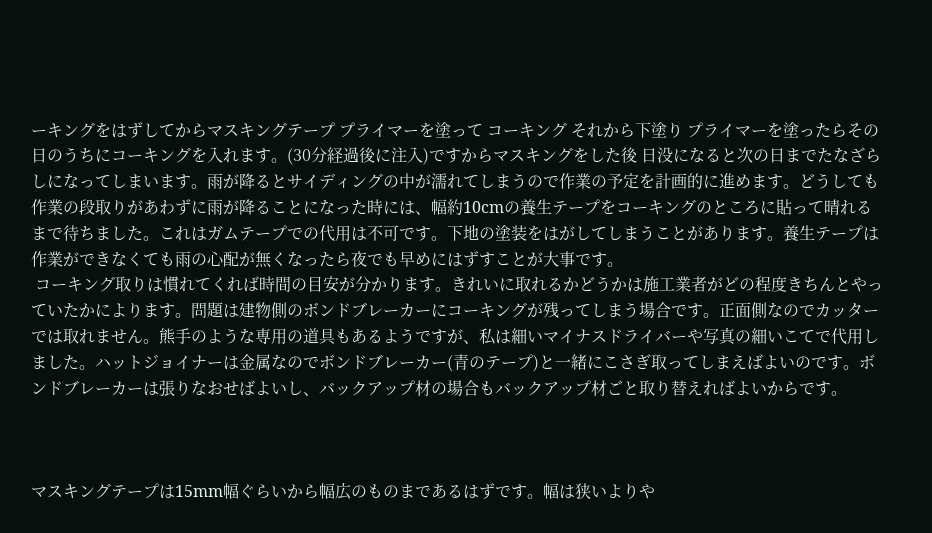ーキングをはずしてからマスキングテープ プライマーを塗って コーキング それから下塗り プライマーを塗ったらその日のうちにコーキングを入れます。(30分経過後に注入)ですからマスキングをした後 日没になると次の日までたなざらしになってしまいます。雨が降るとサイディングの中が濡れてしまうので作業の予定を計画的に進めます。どうしても作業の段取りがあわずに雨が降ることになった時には、幅約10cmの養生テープをコーキングのところに貼って晴れるまで待ちました。これはガムテープでの代用は不可です。下地の塗装をはがしてしまうことがあります。養生テープは作業ができなくても雨の心配が無くなったら夜でも早めにはずすことが大事です。
 コーキング取りは慣れてくれば時間の目安が分かります。きれいに取れるかどうかは施工業者がどの程度きちんとやっていたかによります。問題は建物側のボンドブレーカーにコーキングが残ってしまう場合です。正面側なのでカッターでは取れません。熊手のような専用の道具もあるようですが、私は細いマイナスドライバーや写真の細いこてで代用しました。ハットジョイナーは金属なのでボンドブレーカー(青のテープ)と一緒にこさぎ取ってしまえばよいのです。ボンドブレーカーは張りなおせばよいし、バックアップ材の場合もバックアップ材ごと取り替えればよいからです。



マスキングテープは15mm幅ぐらいから幅広のものまであるはずです。幅は狭いよりや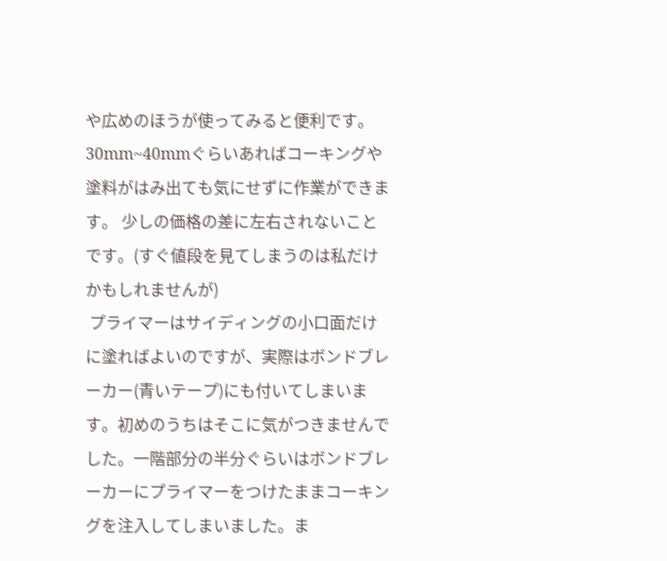や広めのほうが使ってみると便利です。30mm~40mmぐらいあればコーキングや塗料がはみ出ても気にせずに作業ができます。 少しの価格の差に左右されないことです。(すぐ値段を見てしまうのは私だけかもしれませんが)
 プライマーはサイディングの小口面だけに塗ればよいのですが、実際はボンドブレーカー(青いテープ)にも付いてしまいます。初めのうちはそこに気がつきませんでした。一階部分の半分ぐらいはボンドブレーカーにプライマーをつけたままコーキングを注入してしまいました。ま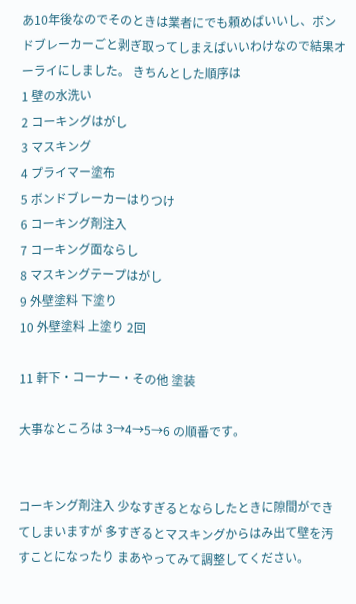あ10年後なのでそのときは業者にでも頼めばいいし、ボンドブレーカーごと剥ぎ取ってしまえばいいわけなので結果オーライにしました。 きちんとした順序は
1 壁の水洗い
2 コーキングはがし
3 マスキング
4 プライマー塗布
5 ボンドブレーカーはりつけ
6 コーキング剤注入
7 コーキング面ならし
8 マスキングテープはがし
9 外壁塗料 下塗り
10 外壁塗料 上塗り 2回

11 軒下・コーナー・その他 塗装

大事なところは 3→4→5→6 の順番です。


コーキング剤注入 少なすぎるとならしたときに隙間ができてしまいますが 多すぎるとマスキングからはみ出て壁を汚すことになったり まあやってみて調整してください。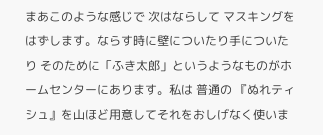まあこのような感じで 次はならして マスキングをはずします。ならす時に壁についたり手についたり そのために「ふき太郎」というようなものがホームセンターにあります。私は 普通の 『ぬれティシュ』を山ほど用意してそれをおしげなく使いま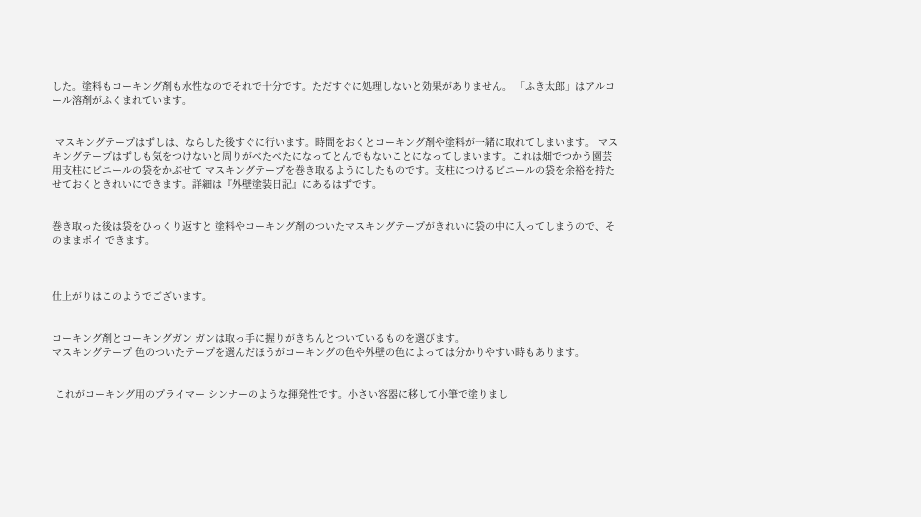した。塗料もコーキング剤も水性なのでそれで十分です。ただすぐに処理しないと効果がありません。 「ふき太郎」はアルコール溶剤がふくまれています。


 マスキングテープはずしは、ならした後すぐに行います。時間をおくとコーキング剤や塗料が一緒に取れてしまいます。 マスキングテープはずしも気をつけないと周りがべたべたになってとんでもないことになってしまいます。これは畑でつかう園芸用支柱にビニールの袋をかぶせて マスキングテープを巻き取るようにしたものです。支柱につけるビニールの袋を余裕を持たせておくときれいにできます。詳細は『外壁塗装日記』にあるはずです。


巻き取った後は袋をひっくり返すと 塗料やコーキング剤のついたマスキングテープがきれいに袋の中に入ってしまうので、そのままポイ できます。



仕上がりはこのようでございます。


コーキング剤とコーキングガン ガンは取っ手に握りがきちんとついているものを選びます。
マスキングテープ 色のついたテープを選んだほうがコーキングの色や外壁の色によっては分かりやすい時もあります。


 これがコーキング用のプライマー シンナーのような揮発性です。小さい容器に移して小筆で塗りまし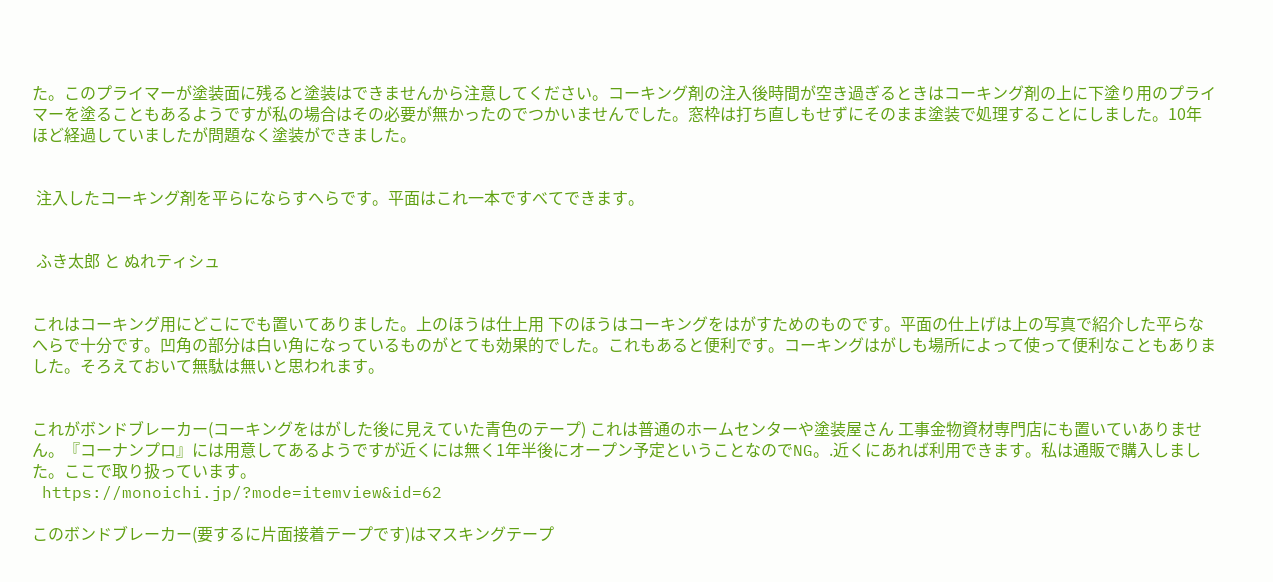た。このプライマーが塗装面に残ると塗装はできませんから注意してください。コーキング剤の注入後時間が空き過ぎるときはコーキング剤の上に下塗り用のプライマーを塗ることもあるようですが私の場合はその必要が無かったのでつかいませんでした。窓枠は打ち直しもせずにそのまま塗装で処理することにしました。10年ほど経過していましたが問題なく塗装ができました。


 注入したコーキング剤を平らにならすへらです。平面はこれ一本ですべてできます。


 ふき太郎 と ぬれティシュ


これはコーキング用にどこにでも置いてありました。上のほうは仕上用 下のほうはコーキングをはがすためのものです。平面の仕上げは上の写真で紹介した平らなへらで十分です。凹角の部分は白い角になっているものがとても効果的でした。これもあると便利です。コーキングはがしも場所によって使って便利なこともありました。そろえておいて無駄は無いと思われます。


これがボンドブレーカー(コーキングをはがした後に見えていた青色のテープ) これは普通のホームセンターや塗装屋さん 工事金物資材専門店にも置いていありません。『コーナンプロ』には用意してあるようですが近くには無く1年半後にオープン予定ということなのでNG。.近くにあれば利用できます。私は通販で購入しました。ここで取り扱っています。
 https://monoichi.jp/?mode=itemview&id=62

このボンドブレーカー(要するに片面接着テープです)はマスキングテープ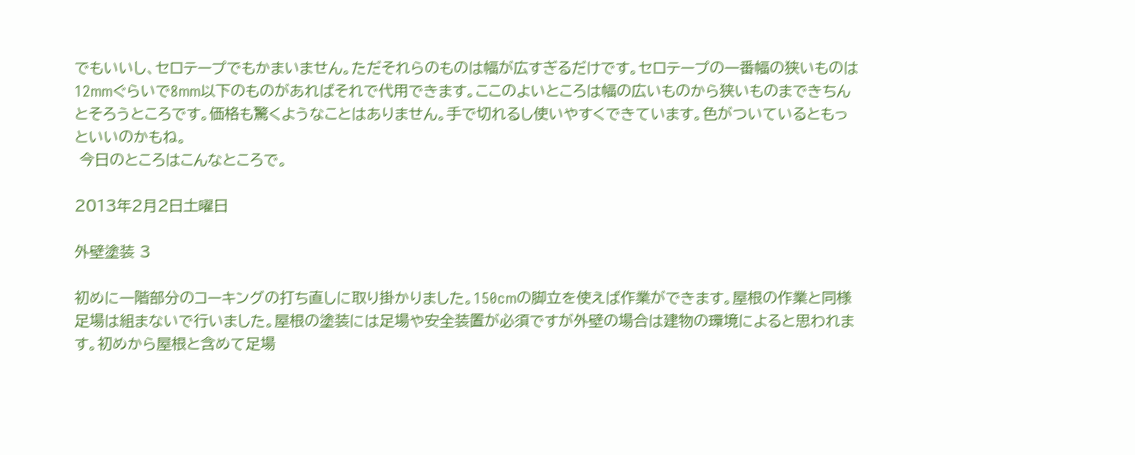でもいいし、セロテープでもかまいません。ただそれらのものは幅が広すぎるだけです。セロテープの一番幅の狭いものは12mmぐらいで8mm以下のものがあればそれで代用できます。ここのよいところは幅の広いものから狭いものまできちんとそろうところです。価格も驚くようなことはありません。手で切れるし使いやすくできています。色がついているともっといいのかもね。
 今日のところはこんなところで。

2013年2月2日土曜日

外壁塗装 3

初めに一階部分のコーキングの打ち直しに取り掛かりました。150cmの脚立を使えば作業ができます。屋根の作業と同様足場は組まないで行いました。屋根の塗装には足場や安全装置が必須ですが外壁の場合は建物の環境によると思われます。初めから屋根と含めて足場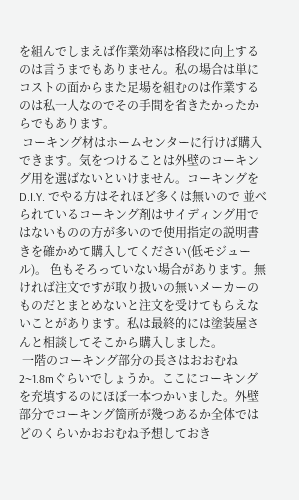を組んでしまえば作業効率は格段に向上するのは言うまでもありません。私の場合は単にコストの面からまた足場を組むのは作業するのは私一人なのでその手間を省きたかったからでもあります。
 コーキング材はホームセンターに行けば購入できます。気をつけることは外壁のコーキング用を選ばないといけません。コーキングをD.I.Y. でやる方はそれほど多くは無いので 並べられているコーキング剤はサイディング用ではないものの方が多いので使用指定の説明書きを確かめて購入してください(低モジュール)。 色もそろっていない場合があります。無ければ注文ですが取り扱いの無いメーカーのものだとまとめないと注文を受けてもらえないことがあります。私は最終的には塗装屋さんと相談してそこから購入しました。
 一階のコーキング部分の長さはおおむね2~1.8mぐらいでしょうか。ここにコーキングを充填するのにほぼ一本つかいました。外壁部分でコーキング箇所が幾つあるか全体ではどのくらいかおおむね予想しておき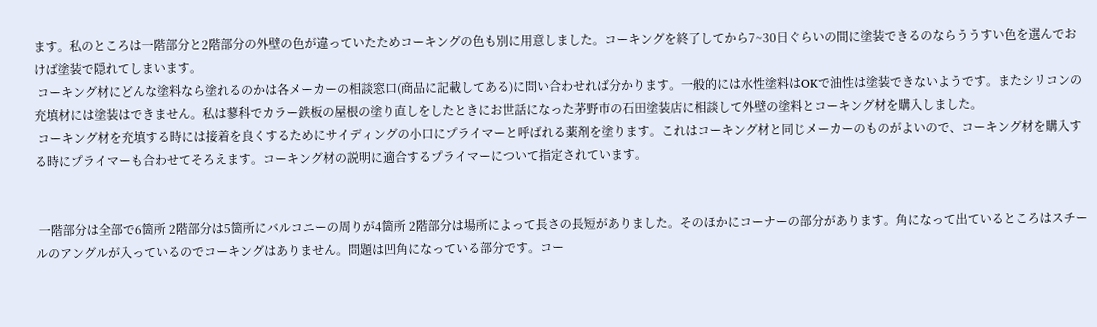ます。私のところは一階部分と2階部分の外壁の色が違っていたためコーキングの色も別に用意しました。コーキングを終了してから7~30日ぐらいの間に塗装できるのならううすい色を選んでおけば塗装で隠れてしまいます。
 コーキング材にどんな塗料なら塗れるのかは各メーカーの相談窓口(商品に記載してある)に問い合わせれば分かります。一般的には水性塗料はOKで油性は塗装できないようです。またシリコンの充填材には塗装はできません。私は蓼科でカラー鉄板の屋根の塗り直しをしたときにお世話になった茅野市の石田塗装店に相談して外壁の塗料とコーキング材を購入しました。
 コーキング材を充填する時には接着を良くするためにサイディングの小口にプライマーと呼ばれる薬剤を塗ります。これはコーキング材と同じメーカーのものがよいので、コーキング材を購入する時にプライマーも合わせてそろえます。コーキング材の説明に適合するプライマーについて指定されています。


 一階部分は全部で6箇所 2階部分は5箇所にバルコニーの周りが4箇所 2階部分は場所によって長さの長短がありました。そのほかにコーナーの部分があります。角になって出ているところはスチールのアングルが入っているのでコーキングはありません。問題は凹角になっている部分です。コー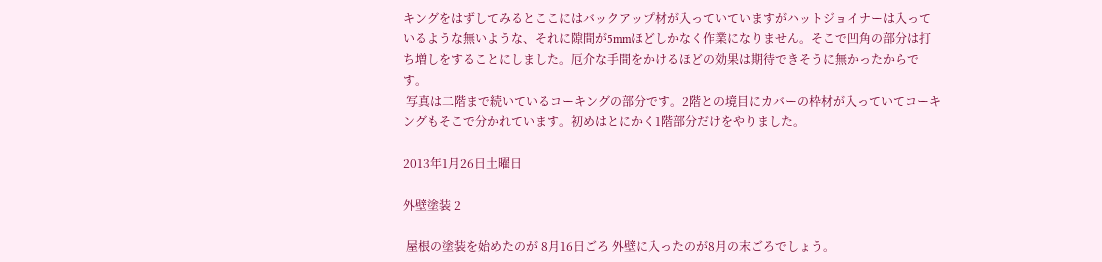キングをはずしてみるとここにはバックアップ材が入っていていますがハットジョイナーは入っているような無いような、それに隙間が5mmほどしかなく作業になりません。そこで凹角の部分は打ち増しをすることにしました。厄介な手間をかけるほどの効果は期待できそうに無かったからです。
 写真は二階まで続いているコーキングの部分です。2階との境目にカバーの枠材が入っていてコーキングもそこで分かれています。初めはとにかく1階部分だけをやりました。

2013年1月26日土曜日

外壁塗装 2

 屋根の塗装を始めたのが 8月16日ごろ 外壁に入ったのが8月の末ごろでしょう。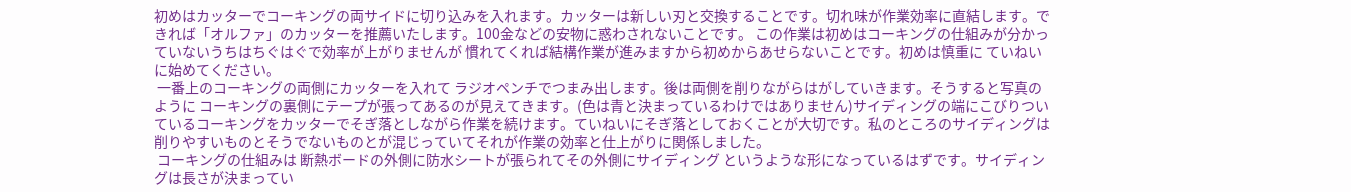初めはカッターでコーキングの両サイドに切り込みを入れます。カッターは新しい刃と交換することです。切れ味が作業効率に直結します。できれば「オルファ」のカッターを推薦いたします。100金などの安物に惑わされないことです。 この作業は初めはコーキングの仕組みが分かっていないうちはちぐはぐで効率が上がりませんが 慣れてくれば結構作業が進みますから初めからあせらないことです。初めは慎重に ていねいに始めてください。
 一番上のコーキングの両側にカッターを入れて ラジオペンチでつまみ出します。後は両側を削りながらはがしていきます。そうすると写真のように コーキングの裏側にテープが張ってあるのが見えてきます。(色は青と決まっているわけではありません)サイディングの端にこびりついているコーキングをカッターでそぎ落としながら作業を続けます。ていねいにそぎ落としておくことが大切です。私のところのサイディングは削りやすいものとそうでないものとが混じっていてそれが作業の効率と仕上がりに関係しました。
 コーキングの仕組みは 断熱ボードの外側に防水シートが張られてその外側にサイディング というような形になっているはずです。サイディングは長さが決まってい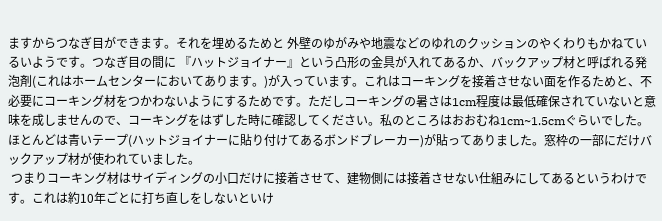ますからつなぎ目ができます。それを埋めるためと 外壁のゆがみや地震などのゆれのクッションのやくわりもかねているいようです。つなぎ目の間に 『ハットジョイナー』という凸形の金具が入れてあるか、バックアップ材と呼ばれる発泡剤(これはホームセンターにおいてあります。)が入っています。これはコーキングを接着させない面を作るためと、不必要にコーキング材をつかわないようにするためです。ただしコーキングの暑さは1cm程度は最低確保されていないと意味を成しませんので、コーキングをはずした時に確認してください。私のところはおおむね1cm~1.5cmぐらいでした。ほとんどは青いテープ(ハットジョイナーに貼り付けてあるボンドブレーカー)が貼ってありました。窓枠の一部にだけバックアップ材が使われていました。
 つまりコーキング材はサイディングの小口だけに接着させて、建物側には接着させない仕組みにしてあるというわけです。これは約10年ごとに打ち直しをしないといけ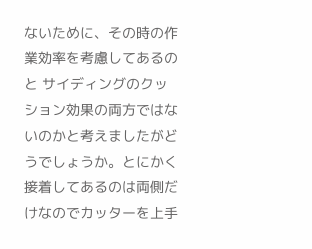ないために、その時の作業効率を考慮してあるのと サイディングのクッション効果の両方ではないのかと考えましたがどうでしょうか。とにかく接着してあるのは両側だけなのでカッターを上手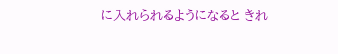に入れられるようになると きれ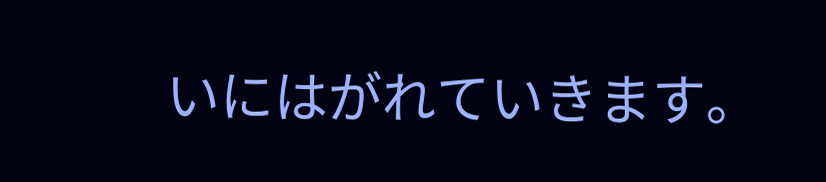いにはがれていきます。